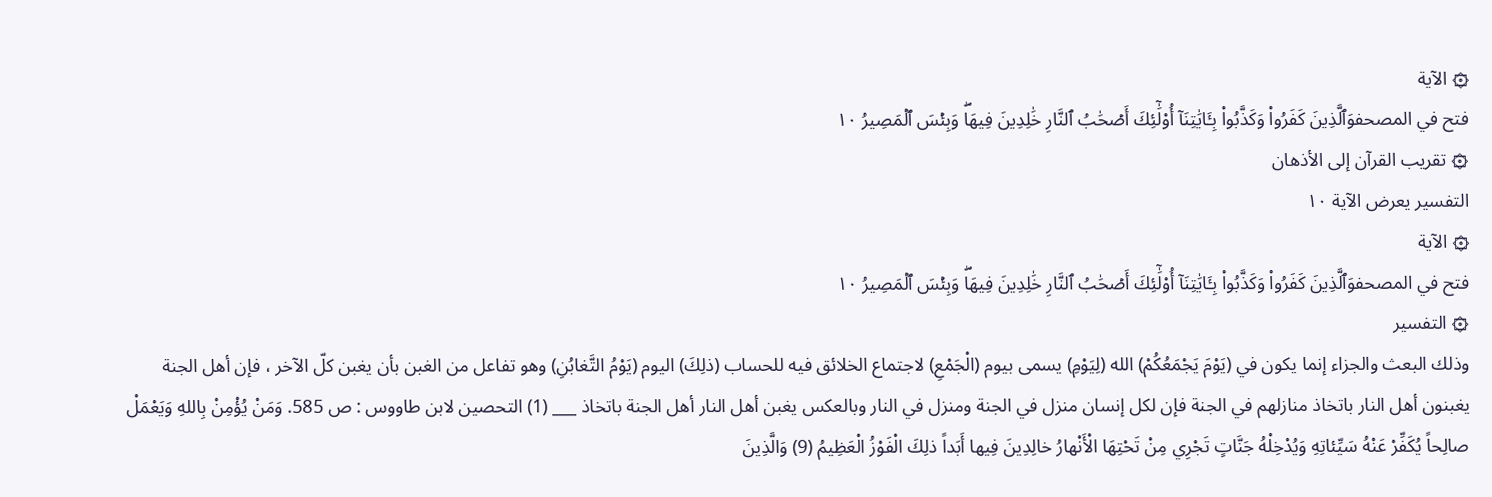۞ الآية
فتح في المصحفوَٱلَّذِينَ كَفَرُواْ وَكَذَّبُواْ بِـَٔايَٰتِنَآ أُوْلَٰٓئِكَ أَصۡحَٰبُ ٱلنَّارِ خَٰلِدِينَ فِيهَاۖ وَبِئۡسَ ٱلۡمَصِيرُ ١٠
۞ تقريب القرآن إلى الأذهان
التفسير يعرض الآية ١٠
۞ الآية
فتح في المصحفوَٱلَّذِينَ كَفَرُواْ وَكَذَّبُواْ بِـَٔايَٰتِنَآ أُوْلَٰٓئِكَ أَصۡحَٰبُ ٱلنَّارِ خَٰلِدِينَ فِيهَاۖ وَبِئۡسَ ٱلۡمَصِيرُ ١٠
۞ التفسير
وذلك البعث والجزاء إنما يكون في (يَوْمَ يَجْمَعُكُمْ) الله (لِيَوْمِ) يسمى بيوم (الْجَمْعِ) لاجتماع الخلائق فيه للحساب (ذلِكَ) اليوم (يَوْمُ التَّغابُنِ) وهو تفاعل من الغبن بأن يغبن كلّ الآخر ، فإن أهل الجنة يغبنون أهل النار باتخاذ منازلهم في الجنة فإن لكل إنسان منزل في الجنة ومنزل في النار وبالعكس يغبن أهل النار أهل الجنة باتخاذ ___ (1) التحصين لابن طاووس : ص 585. وَمَنْ يُؤْمِنْ بِاللهِ وَيَعْمَلْ صالِحاً يُكَفِّرْ عَنْهُ سَيِّئاتِهِ وَيُدْخِلْهُ جَنَّاتٍ تَجْرِي مِنْ تَحْتِهَا الْأَنْهارُ خالِدِينَ فِيها أَبَداً ذلِكَ الْفَوْزُ الْعَظِيمُ (9) وَالَّذِينَ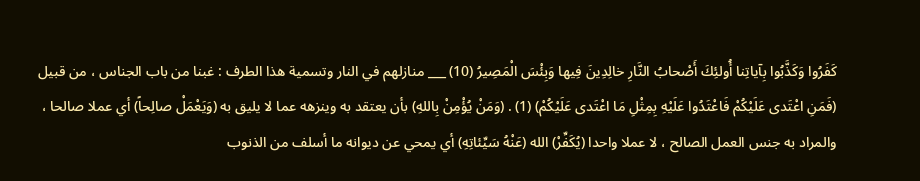كَفَرُوا وَكَذَّبُوا بِآياتِنا أُولئِكَ أَصْحابُ النَّارِ خالِدِينَ فِيها وَبِئْسَ الْمَصِيرُ (10) ___ منازلهم في النار وتسمية هذا الطرف : غبنا من باب الجناس ، من قبيل (فَمَنِ اعْتَدى عَلَيْكُمْ فَاعْتَدُوا عَلَيْهِ بِمِثْلِ مَا اعْتَدى عَلَيْكُمْ) (1) . (وَمَنْ يُؤْمِنْ بِاللهِ) بأن يعتقد به وينزهه عما لا يليق به (وَيَعْمَلْ صالِحاً) أي عملا صالحا ، والمراد به جنس العمل الصالح ، لا عملا واحدا (يُكَفِّرْ) الله (عَنْهُ سَيِّئاتِهِ) أي يمحي عن ديوانه ما أسلف من الذنوب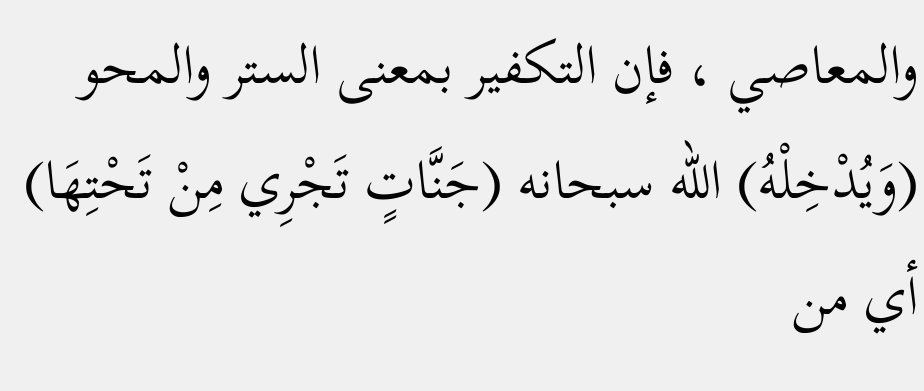والمعاصي ، فإن التكفير بمعنى الستر والمحو (وَيُدْخِلْهُ) الله سبحانه (جَنَّاتٍ تَجْرِي مِنْ تَحْتِهَا) أي من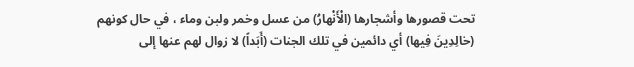تحت قصورها وأشجارها (الْأَنْهارُ) من عسل وخمر ولبن وماء ، في حال كونهم (خالِدِينَ فِيها) أي دائمين في تلك الجنات (أَبَداً) لا زوال لهم عنها إلى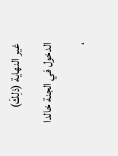غير النهاية (ذلِكَ) الدخول في الجنة خالدا ،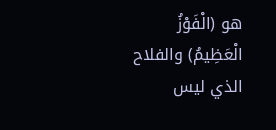هو (الْفَوْزُ الْعَظِيمُ) والفلاح الذي ليس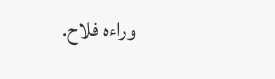وراءه فلاح.